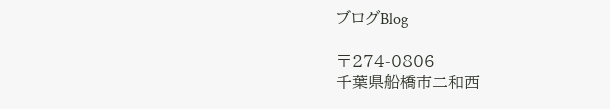ブログBlog

〒274-0806
千葉県船橋市二和西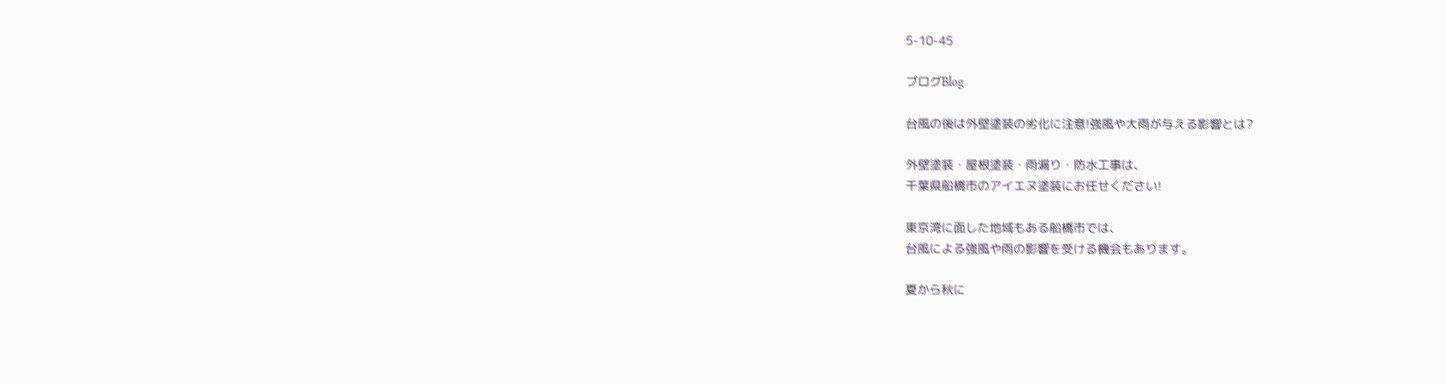5-10-45

ブログBlog

台風の後は外壁塗装の劣化に注意!強風や大雨が与える影響とは?

外壁塗装・屋根塗装・雨漏り・防水工事は、
千葉県船橋市のアイエヌ塗装にお任せください!

東京湾に面した地域もある船橋市では、
台風による強風や雨の影響を受ける機会もあります。

夏から秋に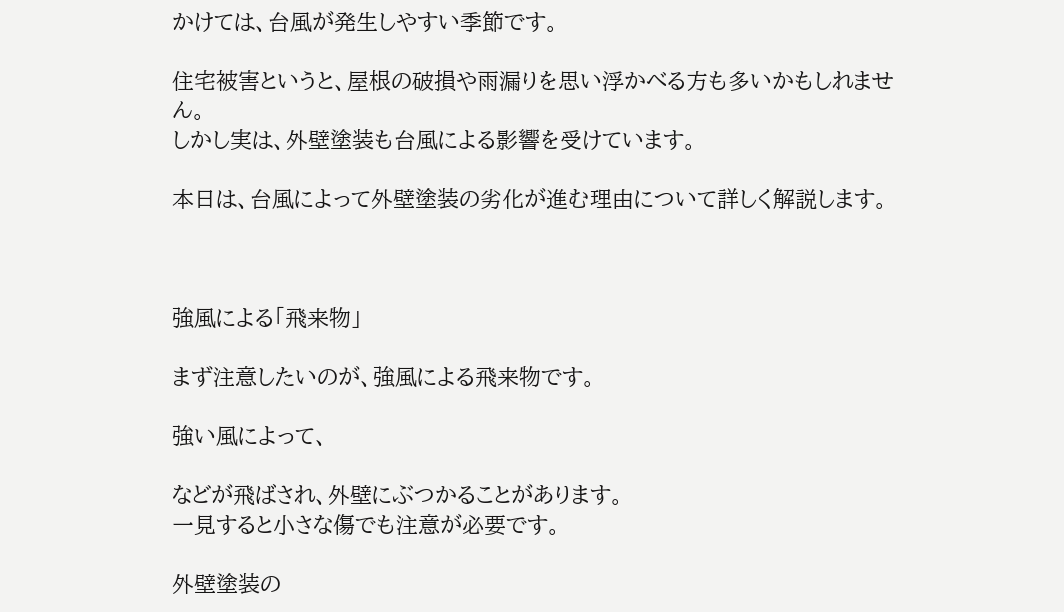かけては、台風が発生しやすい季節です。

住宅被害というと、屋根の破損や雨漏りを思い浮かべる方も多いかもしれません。
しかし実は、外壁塗装も台風による影響を受けています。

本日は、台風によって外壁塗装の劣化が進む理由について詳しく解説します。



強風による「飛来物」

まず注意したいのが、強風による飛来物です。

強い風によって、

などが飛ばされ、外壁にぶつかることがあります。
一見すると小さな傷でも注意が必要です。

外壁塗装の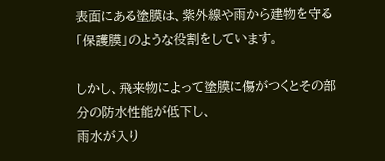表面にある塗膜は、紫外線や雨から建物を守る「保護膜」のような役割をしています。

しかし、飛来物によって塗膜に傷がつくとその部分の防水性能が低下し、
雨水が入り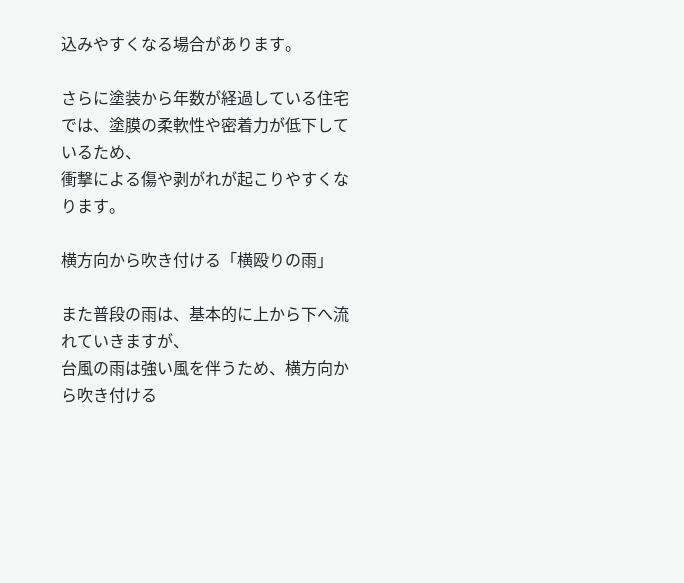込みやすくなる場合があります。

さらに塗装から年数が経過している住宅では、塗膜の柔軟性や密着力が低下しているため、
衝撃による傷や剥がれが起こりやすくなります。

横方向から吹き付ける「横殴りの雨」

また普段の雨は、基本的に上から下へ流れていきますが、
台風の雨は強い風を伴うため、横方向から吹き付ける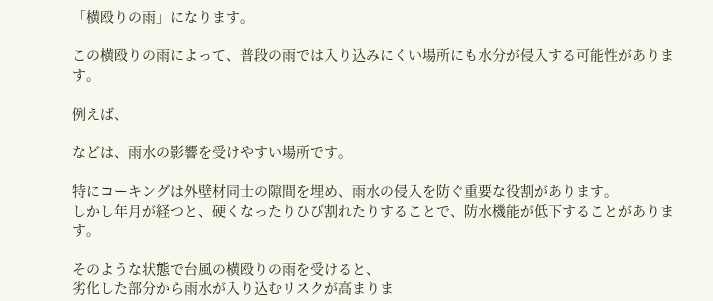「横殴りの雨」になります。

この横殴りの雨によって、普段の雨では入り込みにくい場所にも水分が侵入する可能性があります。

例えば、

などは、雨水の影響を受けやすい場所です。

特にコーキングは外壁材同士の隙間を埋め、雨水の侵入を防ぐ重要な役割があります。
しかし年月が経つと、硬くなったりひび割れたりすることで、防水機能が低下することがあります。

そのような状態で台風の横殴りの雨を受けると、
劣化した部分から雨水が入り込むリスクが高まりま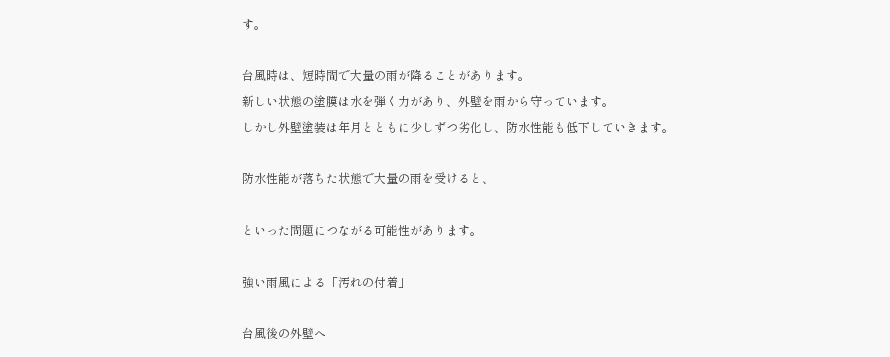す。

台風時は、短時間で大量の雨が降ることがあります。
新しい状態の塗膜は水を弾く力があり、外壁を雨から守っています。
しかし外壁塗装は年月とともに少しずつ劣化し、防水性能も低下していきます。

防水性能が落ちた状態で大量の雨を受けると、

といった問題につながる可能性があります。

強い雨風による「汚れの付着」

台風後の外壁へ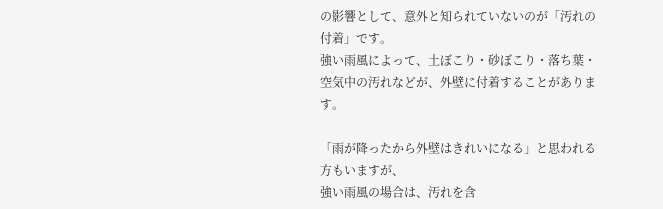の影響として、意外と知られていないのが「汚れの付着」です。
強い雨風によって、土ぼこり・砂ぼこり・落ち葉・空気中の汚れなどが、外壁に付着することがあります。

「雨が降ったから外壁はきれいになる」と思われる方もいますが、
強い雨風の場合は、汚れを含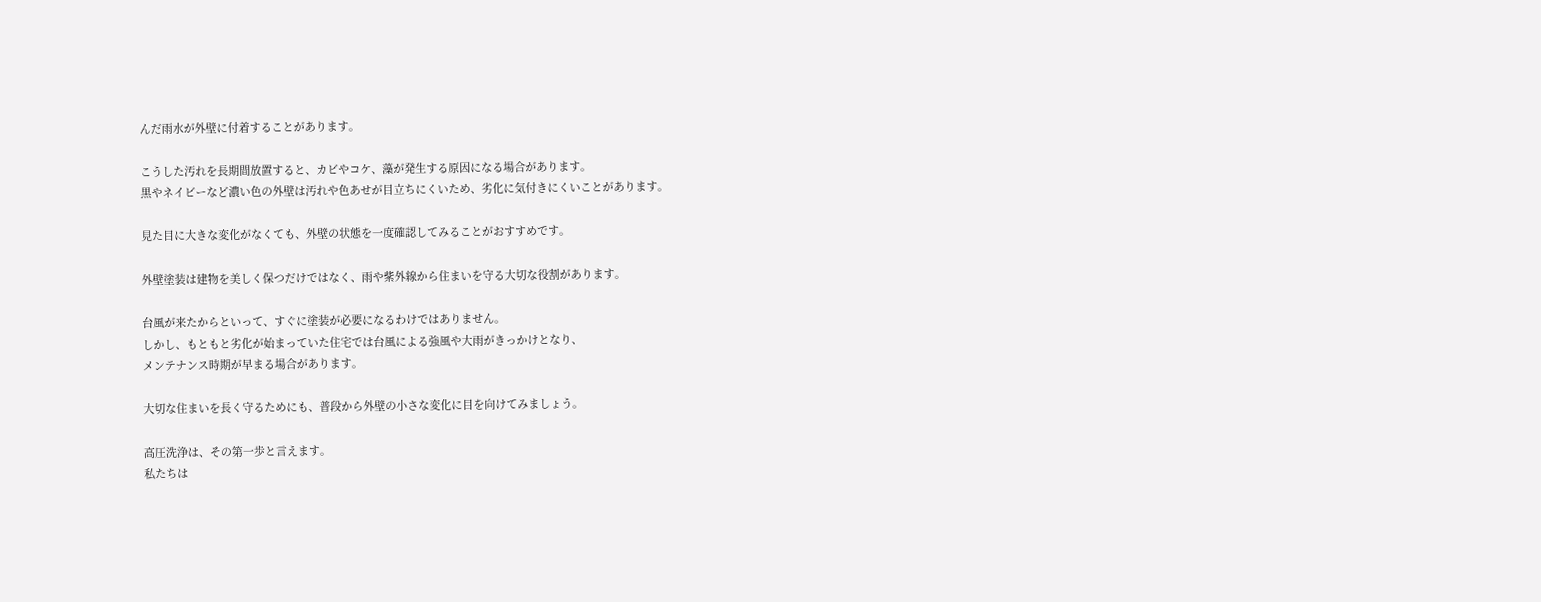んだ雨水が外壁に付着することがあります。

こうした汚れを長期間放置すると、カビやコケ、藻が発生する原因になる場合があります。
黒やネイビーなど濃い色の外壁は汚れや色あせが目立ちにくいため、劣化に気付きにくいことがあります。

見た目に大きな変化がなくても、外壁の状態を一度確認してみることがおすすめです。

外壁塗装は建物を美しく保つだけではなく、雨や紫外線から住まいを守る大切な役割があります。

台風が来たからといって、すぐに塗装が必要になるわけではありません。
しかし、もともと劣化が始まっていた住宅では台風による強風や大雨がきっかけとなり、
メンテナンス時期が早まる場合があります。

大切な住まいを長く守るためにも、普段から外壁の小さな変化に目を向けてみましょう。

高圧洗浄は、その第一歩と言えます。
私たちは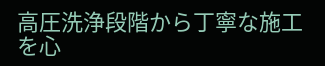高圧洗浄段階から丁寧な施工を心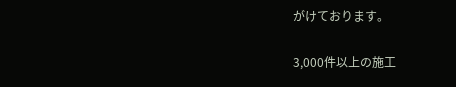がけております。

3,000件以上の施工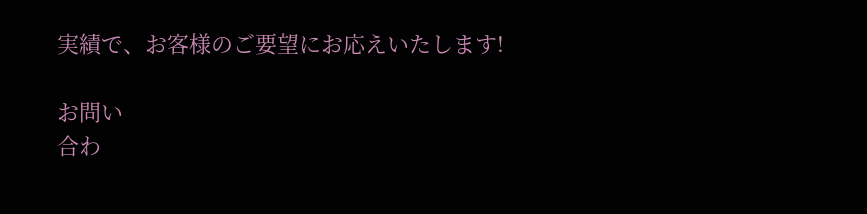実績で、お客様のご要望にお応えいたします!

お問い
合わ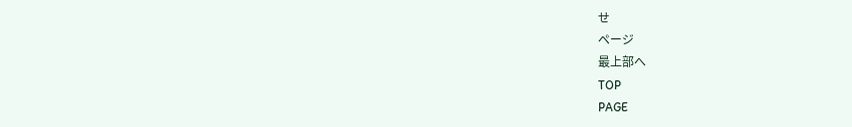せ
ページ
最上部へ
TOP
PAGE